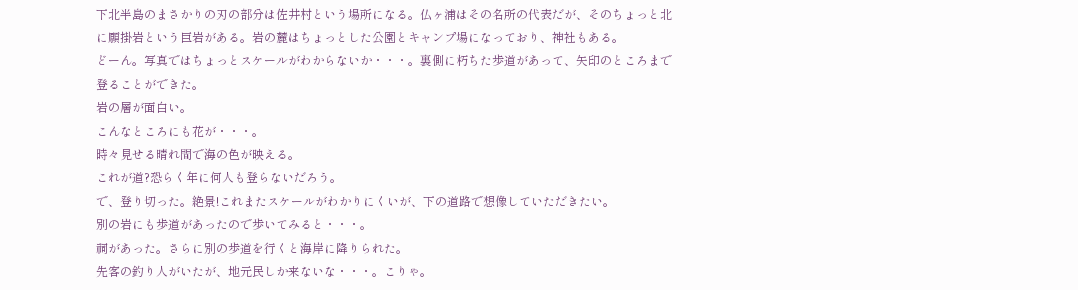下北半島のまさかりの刃の部分は佐井村という場所になる。仏ヶ浦はその名所の代表だが、そのちょっと北に願掛岩という巨岩がある。岩の麓はちょっとした公園とキャンプ場になっており、神社もある。
どーん。写真ではちょっとスケールがわからないか・・・。裏側に朽ちた歩道があって、矢印のところまで登ることができた。
岩の層が面白い。
こんなところにも花が・・・。
時々見せる晴れ間で海の色が映える。
これが道?恐らく年に何人も登らないだろう。
で、登り切った。絶景!これまたスケールがわかりにくいが、下の道路で想像していただきたい。
別の岩にも歩道があったので歩いてみると・・・。
祠があった。さらに別の歩道を行くと海岸に降りられた。
先客の釣り人がいたが、地元民しか来ないな・・・。こりゃ。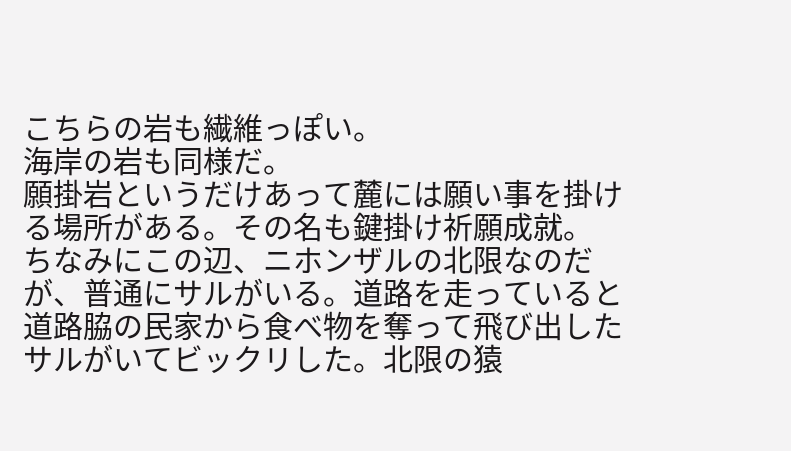こちらの岩も繊維っぽい。
海岸の岩も同様だ。
願掛岩というだけあって麓には願い事を掛ける場所がある。その名も鍵掛け祈願成就。
ちなみにこの辺、ニホンザルの北限なのだが、普通にサルがいる。道路を走っていると道路脇の民家から食べ物を奪って飛び出したサルがいてビックリした。北限の猿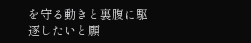を守る動きと裏腹に駆逐したいと願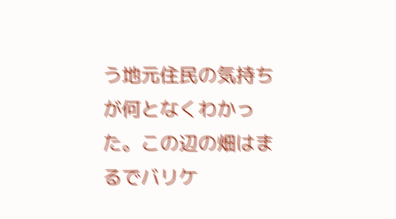う地元住民の気持ちが何となくわかった。この辺の畑はまるでバリケ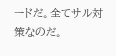ードだ。全てサル対策なのだ。